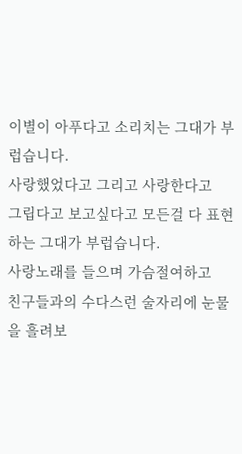이별이 아푸다고 소리치는 그대가 부럽습니다.
사랑했었다고 그리고 사랑한다고
그립다고 보고싶다고 모든걸 다 표현하는 그대가 부럽습니다.
사랑노래를 들으며 가슴절여하고
친구들과의 수다스런 술자리에 눈물을 흘려보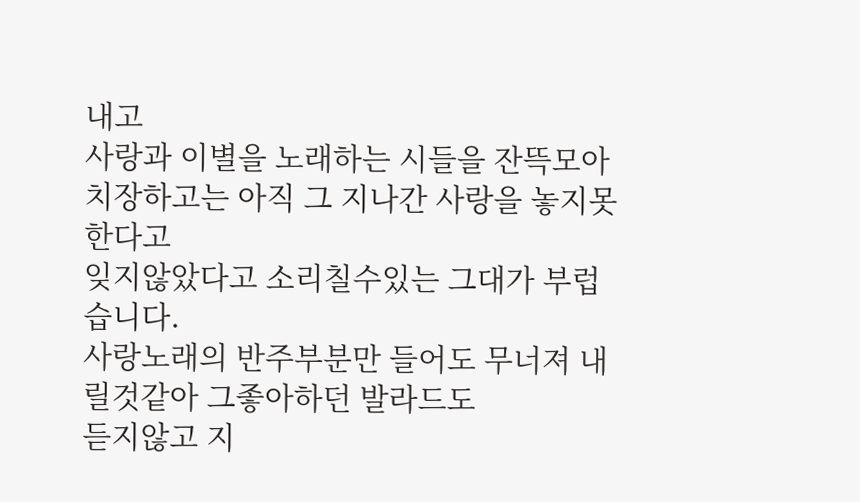내고
사랑과 이별을 노래하는 시들을 잔뜩모아
치장하고는 아직 그 지나간 사랑을 놓지못한다고
잊지않았다고 소리칠수있는 그대가 부럽습니다.
사랑노래의 반주부분만 들어도 무너져 내릴것같아 그좋아하던 발라드도
듣지않고 지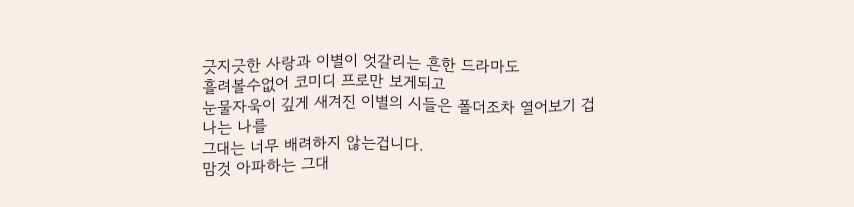긋지긋한 사랑과 이별이 엇갈리는 흔한 드라마도
흘려볼수없어 코미디 프로만 보게되고
눈물자욱이 깊게 새겨진 이별의 시들은 폴더조차 열어보기 겁나는 나를
그대는 너무 배려하지 않는겁니다.
맘것 아파하는 그대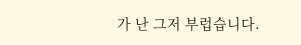가 난 그저 부럽습니다.